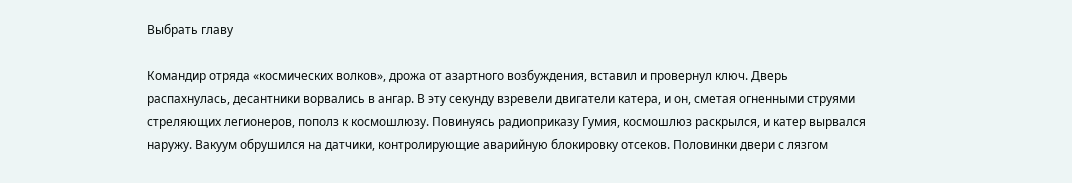Выбрать главу

Командир отряда «космических волков», дрожа от азартного возбуждения, вставил и провернул ключ. Дверь распахнулась, десантники ворвались в ангар. В эту секунду взревели двигатели катера, и он, сметая огненными струями стреляющих легионеров, пополз к космошлюзу. Повинуясь радиоприказу Гумия, космошлюз раскрылся, и катер вырвался наружу. Вакуум обрушился на датчики, контролирующие аварийную блокировку отсеков. Половинки двери с лязгом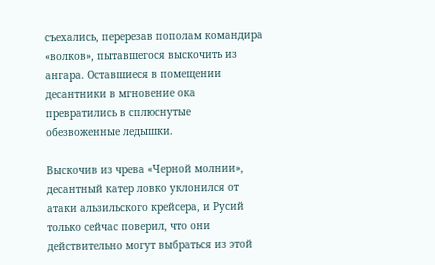съехались, перерезав пополам командира «волков», пытавшегося выскочить из ангара. Оставшиеся в помещении десантники в мгновение ока превратились в сплюснутые обезвоженные ледышки.

Выскочив из чрева «Черной молнии», десантный катер ловко уклонился от атаки альзильского крейсера, и Русий только сейчас поверил, что они действительно могут выбраться из этой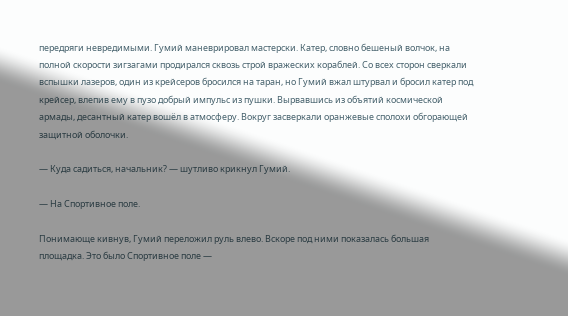передряги невредимыми. Гумий маневрировал мастерски. Катер, словно бешеный волчок, на полной скорости зигзагами продирался сквозь строй вражеских кораблей. Со всех сторон сверкали вспышки лазеров, один из крейсеров бросился на таран, но Гумий вжал штурвал и бросил катер под крейсер, влепив ему в пузо добрый импульс из пушки. Вырвавшись из объятий космической армады, десантный катер вошёл в атмосферу. Вокруг засверкали оранжевые сполохи обгорающей защитной оболочки.

— Куда садиться, начальник? — шутливо крикнул Гумий.

— На Спортивное поле.

Понимающе кивнув, Гумий переложил руль влево. Вскоре под ними показалась большая площадка. Это было Спортивное поле —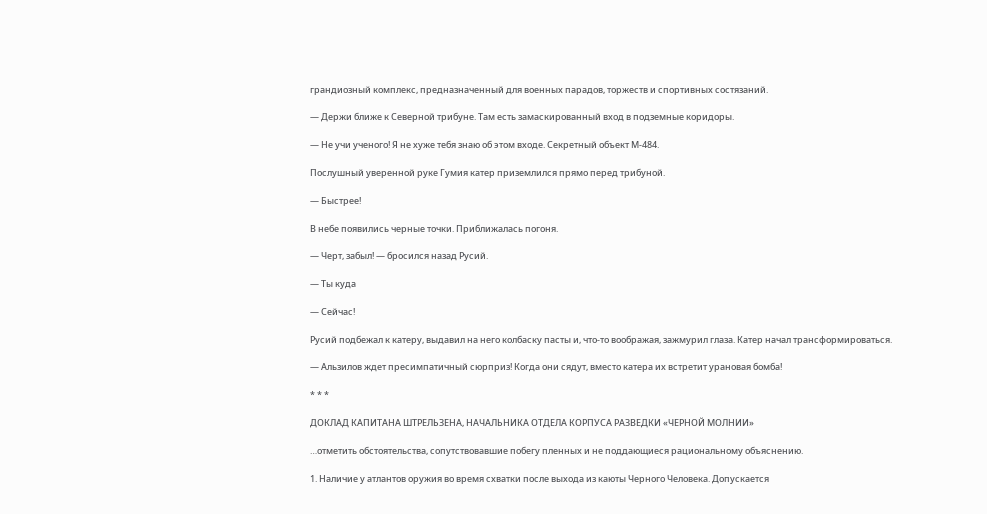грандиозный комплекс, предназначенный для военных парадов, торжеств и спортивных состязаний.

— Держи ближе к Северной трибуне. Там есть замаскированный вход в подземные коридоры.

— Не учи ученого! Я не хуже тебя знаю об этом входе. Секретный объект М-484.

Послушный уверенной руке Гумия катер приземлился прямо перед трибуной.

— Быстрее!

В небе появились черные точки. Приближалась погоня.

— Черт, забыл! — бросился назад Русий.

— Ты куда

— Сейчас!

Русий подбежал к катеру, выдавил на него колбаску пасты и, что-то воображая, зажмурил глаза. Катер начал трансформироваться.

— Альзилов ждет пресимпатичный сюрприз! Когда они сядут, вместо катера их встретит урановая бомба!

* * *

ДОКЛАД КАПИТАНА ШТРЕЛЬЗЕНА, НАЧАЛЬНИКА ОТДЕЛА КОРПУСА РАЗВЕДКИ «ЧЕРНОЙ МОЛНИИ»

…отметить обстоятельства, сопутствовавшие побегу пленных и не поддающиеся рациональному объяснению.

1. Наличие у атлантов оружия во время схватки после выхода из каюты Черного Человека. Допускается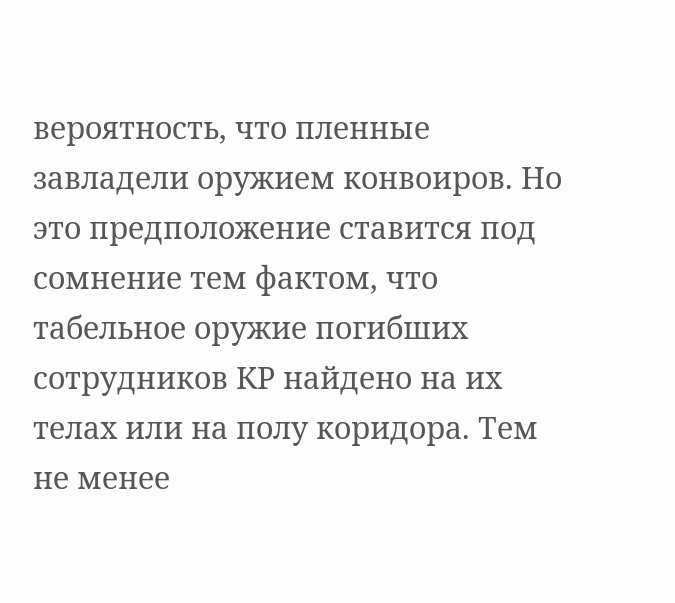вероятность, что пленные завладели оружием конвоиров. Но это предположение ставится под сомнение тем фактом, что табельное оружие погибших сотрудников КР найдено на их телах или на полу коридора. Тем не менее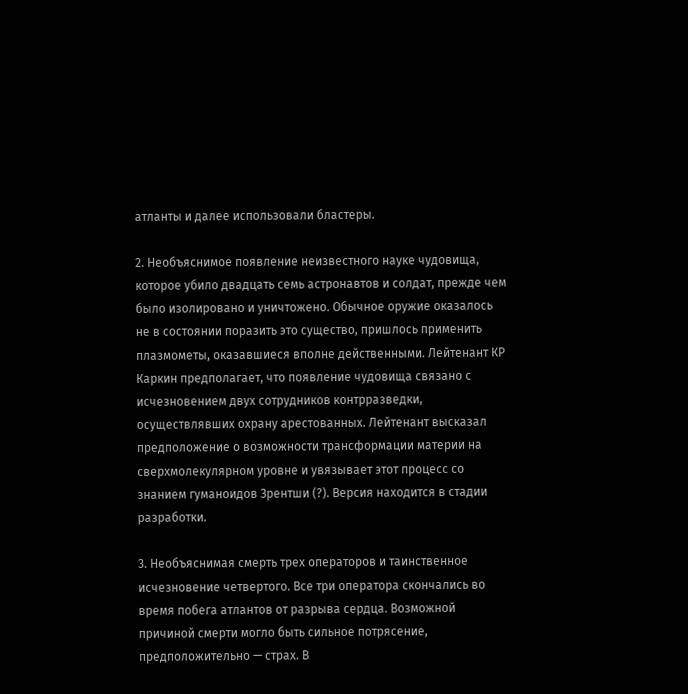атланты и далее использовали бластеры.

2. Необъяснимое появление неизвестного науке чудовища, которое убило двадцать семь астронавтов и солдат, прежде чем было изолировано и уничтожено. Обычное оружие оказалось не в состоянии поразить это существо, пришлось применить плазмометы, оказавшиеся вполне действенными. Лейтенант КР Каркин предполагает, что появление чудовища связано с исчезновением двух сотрудников контрразведки, осуществлявших охрану арестованных. Лейтенант высказал предположение о возможности трансформации материи на сверхмолекулярном уровне и увязывает этот процесс со знанием гуманоидов Зрентши (?). Версия находится в стадии разработки.

3. Необъяснимая смерть трех операторов и таинственное исчезновение четвертого. Все три оператора скончались во время побега атлантов от разрыва сердца. Возможной причиной смерти могло быть сильное потрясение, предположительно — страх. В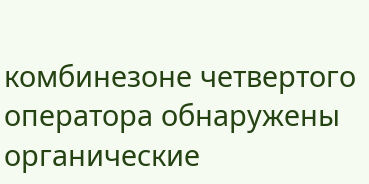комбинезоне четвертого оператора обнаружены органические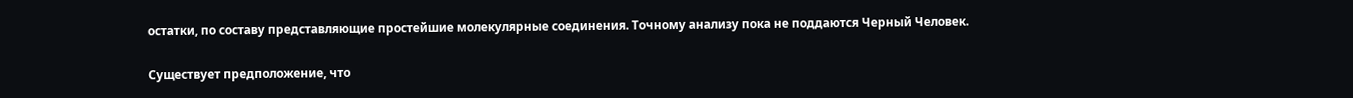остатки, по составу представляющие простейшие молекулярные соединения. Точному анализу пока не поддаются Черный Человек.

Существует предположение, что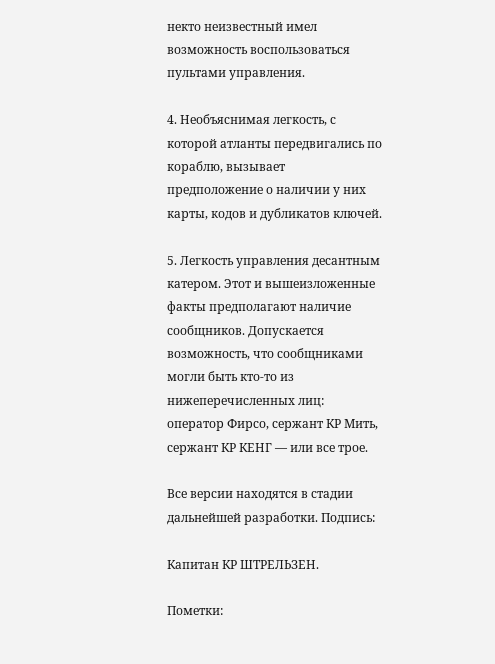некто неизвестный имел возможность воспользоваться пультами управления.

4. Необъяснимая легкость, с которой атланты передвигались по кораблю, вызывает предположение о наличии у них карты, кодов и дубликатов ключей.

5. Легкость управления десантным катером. Этот и вышеизложенные факты предполагают наличие сообщников. Допускается возможность, что сообщниками могли быть кто-то из нижеперечисленных лиц: оператор Фирсо, сержант КР Мить, сержант КР КЕНГ — или все трое.

Все версии находятся в стадии дальнейшей разработки. Подпись:

Капитан КР ШТРЕЛЬЗЕН.

Пометки: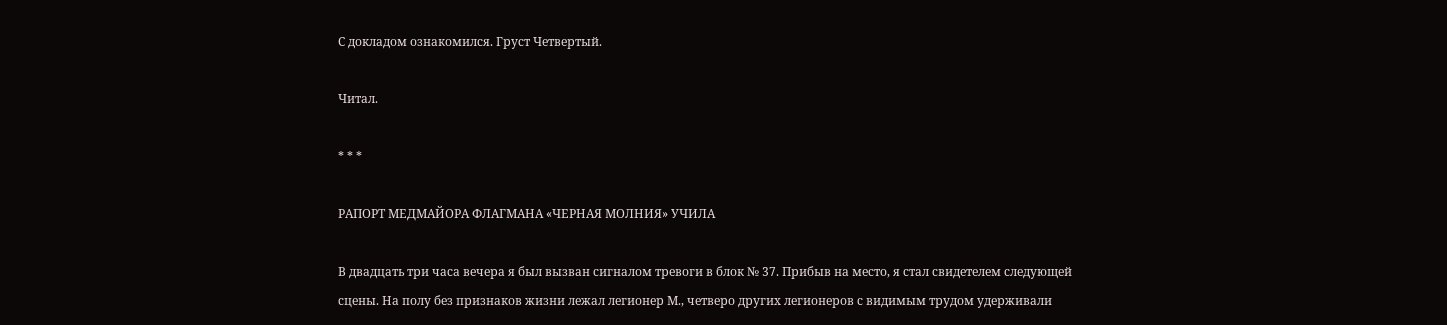С докладом ознакомился. Груст Четвертый.

Читал.

* * *

РАПОРТ МЕДМАЙОРА ФЛАГМАНА «ЧЕРНАЯ МОЛНИЯ» УЧИЛА

В двадцать три часа вечера я был вызван сигналом тревоги в блок № 37. Прибыв на место, я стал свидетелем следующей сцены. На полу без признаков жизни лежал легионер М., четверо других легионеров с видимым трудом удерживали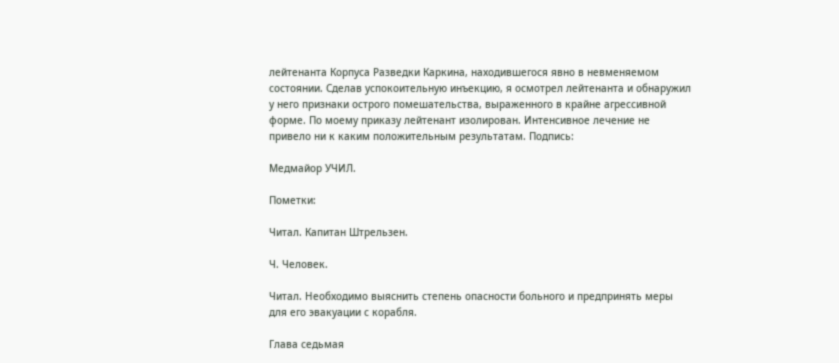лейтенанта Корпуса Разведки Каркина, находившегося явно в невменяемом состоянии. Сделав успокоительную инъекцию, я осмотрел лейтенанта и обнаружил у него признаки острого помешательства, выраженного в крайне агрессивной форме. По моему приказу лейтенант изолирован. Интенсивное лечение не привело ни к каким положительным результатам. Подпись:

Медмайор УЧИЛ.

Пометки:

Читал. Капитан Штрельзен.

Ч. Человек.

Читал. Необходимо выяснить степень опасности больного и предпринять меры для его эвакуации с корабля.

Глава седьмая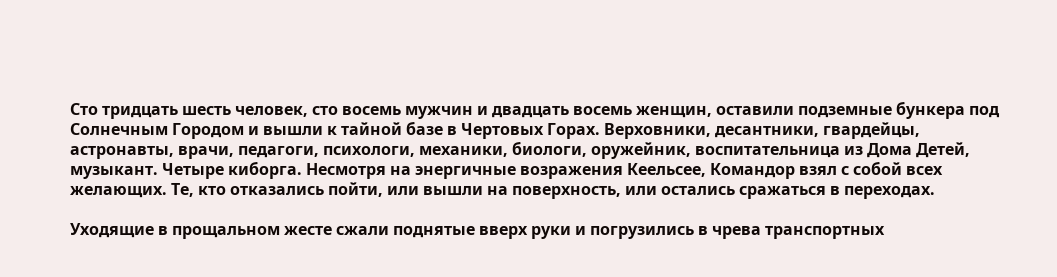Сто тридцать шесть человек, сто восемь мужчин и двадцать восемь женщин, оставили подземные бункера под Солнечным Городом и вышли к тайной базе в Чертовых Горах. Верховники, десантники, гвардейцы, астронавты, врачи, педагоги, психологи, механики, биологи, оружейник, воспитательница из Дома Детей, музыкант. Четыре киборга. Несмотря на энергичные возражения Кеельсее, Командор взял с собой всех желающих. Те, кто отказались пойти, или вышли на поверхность, или остались сражаться в переходах.

Уходящие в прощальном жесте сжали поднятые вверх руки и погрузились в чрева транспортных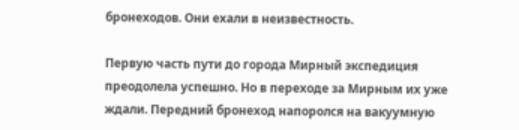бронеходов. Они ехали в неизвестность.

Первую часть пути до города Мирный экспедиция преодолела успешно. Но в переходе за Мирным их уже ждали. Передний бронеход напоролся на вакуумную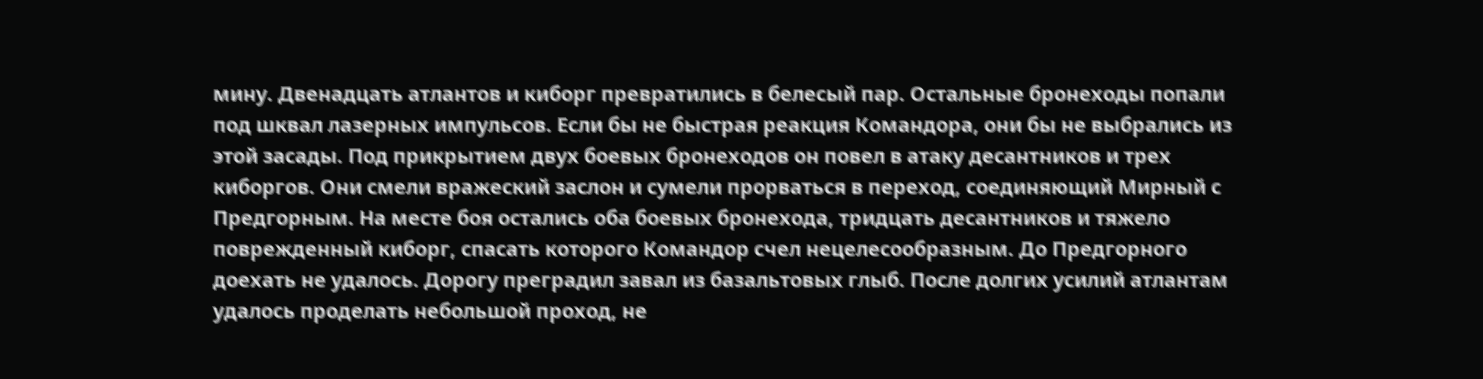мину. Двенадцать атлантов и киборг превратились в белесый пар. Остальные бронеходы попали под шквал лазерных импульсов. Если бы не быстрая реакция Командора, они бы не выбрались из этой засады. Под прикрытием двух боевых бронеходов он повел в атаку десантников и трех киборгов. Они смели вражеский заслон и сумели прорваться в переход, соединяющий Мирный с Предгорным. На месте боя остались оба боевых бронехода, тридцать десантников и тяжело поврежденный киборг, спасать которого Командор счел нецелесообразным. До Предгорного доехать не удалось. Дорогу преградил завал из базальтовых глыб. После долгих усилий атлантам удалось проделать небольшой проход, не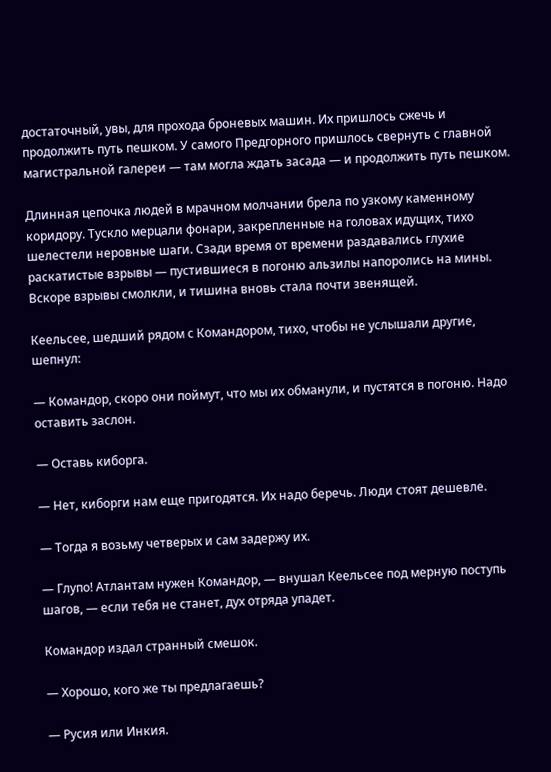достаточный, увы, для прохода броневых машин. Их пришлось сжечь и продолжить путь пешком. У самого Предгорного пришлось свернуть с главной магистральной галереи — там могла ждать засада — и продолжить путь пешком.

Длинная цепочка людей в мрачном молчании брела по узкому каменному коридору. Тускло мерцали фонари, закрепленные на головах идущих, тихо шелестели неровные шаги. Сзади время от времени раздавались глухие раскатистые взрывы — пустившиеся в погоню альзилы напоролись на мины. Вскоре взрывы смолкли, и тишина вновь стала почти звенящей.

Кеельсее, шедший рядом с Командором, тихо, чтобы не услышали другие, шепнул:

— Командор, скоро они поймут, что мы их обманули, и пустятся в погоню. Надо оставить заслон.

— Оставь киборга.

— Нет, киборги нам еще пригодятся. Их надо беречь. Люди стоят дешевле.

— Тогда я возьму четверых и сам задержу их.

— Глупо! Атлантам нужен Командор, — внушал Кеельсее под мерную поступь шагов, — если тебя не станет, дух отряда упадет.

Командор издал странный смешок.

— Хорошо, кого же ты предлагаешь?

— Русия или Инкия.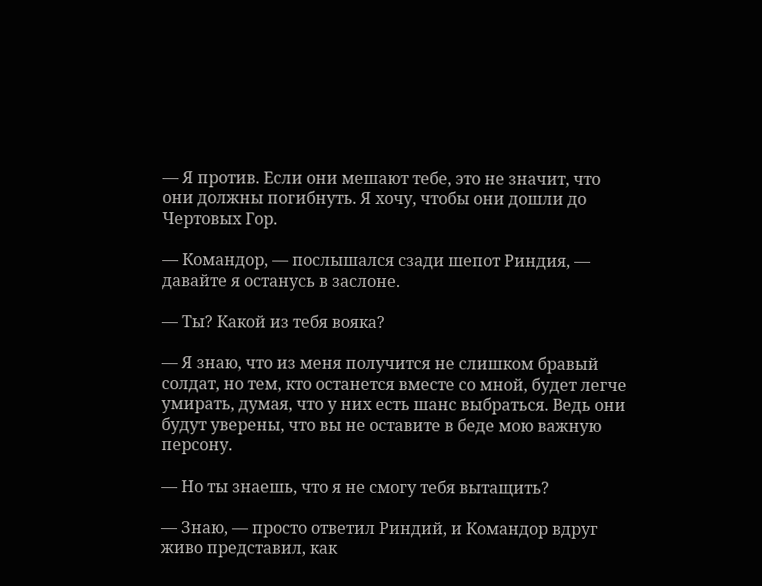— Я против. Если они мешают тебе, это не значит, что они должны погибнуть. Я хочу, чтобы они дошли до Чертовых Гор.

— Командор, — послышался сзади шепот Риндия, — давайте я останусь в заслоне.

— Ты? Какой из тебя вояка?

— Я знаю, что из меня получится не слишком бравый солдат, но тем, кто останется вместе со мной, будет легче умирать, думая, что у них есть шанс выбраться. Ведь они будут уверены, что вы не оставите в беде мою важную персону.

— Но ты знаешь, что я не смогу тебя вытащить?

— Знаю, — просто ответил Риндий, и Командор вдруг живо представил, как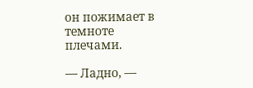он пожимает в темноте плечами.

— Ладно, —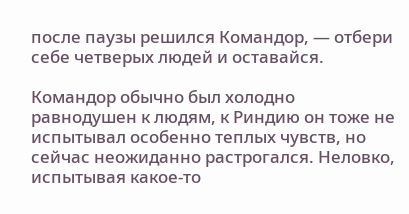после паузы решился Командор, — отбери себе четверых людей и оставайся.

Командор обычно был холодно равнодушен к людям, к Риндию он тоже не испытывал особенно теплых чувств, но сейчас неожиданно растрогался. Неловко, испытывая какое-то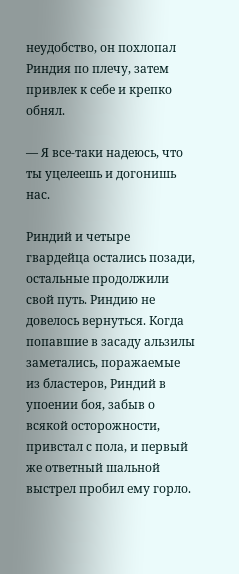неудобство, он похлопал Риндия по плечу, затем привлек к себе и крепко обнял.

— Я все-таки надеюсь, что ты уцелеешь и догонишь нас.

Риндий и четыре гвардейца остались позади, остальные продолжили свой путь. Риндию не довелось вернуться. Когда попавшие в засаду альзилы заметались, поражаемые из бластеров, Риндий в упоении боя, забыв о всякой осторожности, привстал с пола, и первый же ответный шальной выстрел пробил ему горло.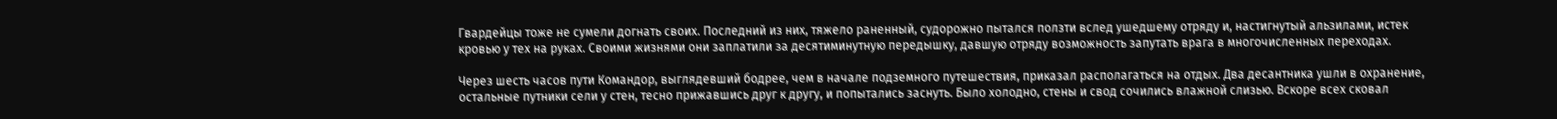Гвардейцы тоже не сумели догнать своих. Последний из них, тяжело раненный, судорожно пытался ползти вслед ушедшему отряду и, настигнутый альзилами, истек кровью у тех на руках. Своими жизнями они заплатили за десятиминутную передышку, давшую отряду возможность запутать врага в многочисленных переходах.

Через шесть часов пути Командор, выглядевший бодрее, чем в начале подземного путешествия, приказал располагаться на отдых. Два десантника ушли в охранение, остальные путники сели у стен, тесно прижавшись друг к другу, и попытались заснуть. Было холодно, стены и свод сочились влажной слизью. Вскоре всех сковал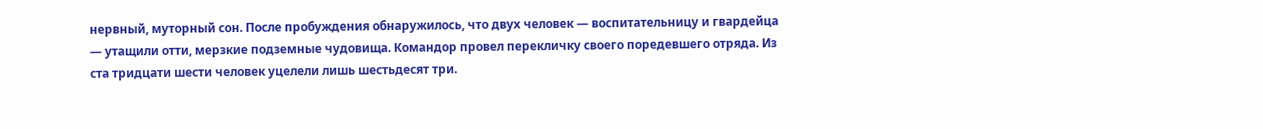нервный, муторный сон. После пробуждения обнаружилось, что двух человек — воспитательницу и гвардейца — утащили отти, мерзкие подземные чудовища. Командор провел перекличку своего поредевшего отряда. Из ста тридцати шести человек уцелели лишь шестьдесят три.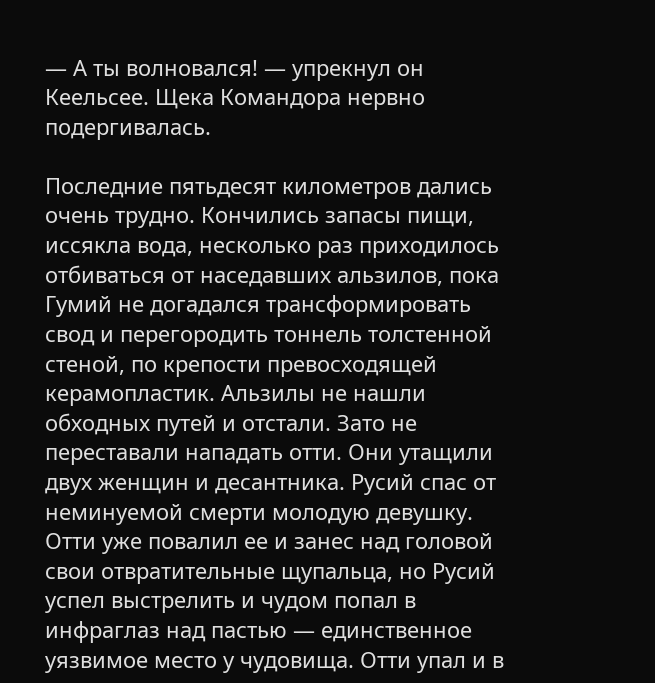— А ты волновался! — упрекнул он Кеельсее. Щека Командора нервно подергивалась.

Последние пятьдесят километров дались очень трудно. Кончились запасы пищи, иссякла вода, несколько раз приходилось отбиваться от наседавших альзилов, пока Гумий не догадался трансформировать свод и перегородить тоннель толстенной стеной, по крепости превосходящей керамопластик. Альзилы не нашли обходных путей и отстали. Зато не переставали нападать отти. Они утащили двух женщин и десантника. Русий спас от неминуемой смерти молодую девушку. Отти уже повалил ее и занес над головой свои отвратительные щупальца, но Русий успел выстрелить и чудом попал в инфраглаз над пастью — единственное уязвимое место у чудовища. Отти упал и в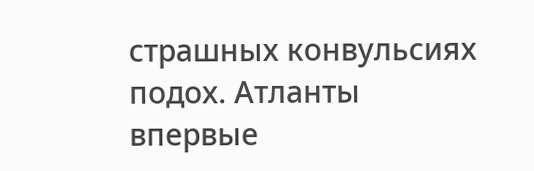страшных конвульсиях подох. Атланты впервые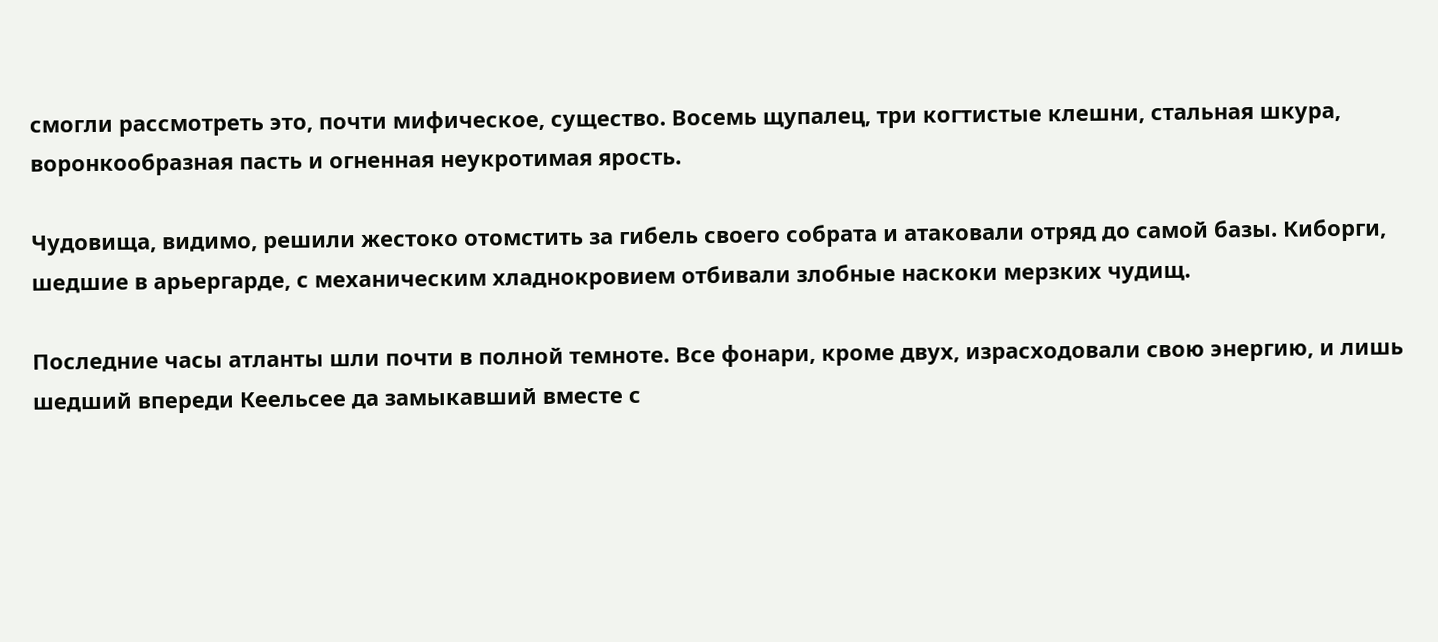смогли рассмотреть это, почти мифическое, существо. Восемь щупалец, три когтистые клешни, стальная шкура, воронкообразная пасть и огненная неукротимая ярость.

Чудовища, видимо, решили жестоко отомстить за гибель своего собрата и атаковали отряд до самой базы. Киборги, шедшие в арьергарде, с механическим хладнокровием отбивали злобные наскоки мерзких чудищ.

Последние часы атланты шли почти в полной темноте. Все фонари, кроме двух, израсходовали свою энергию, и лишь шедший впереди Кеельсее да замыкавший вместе с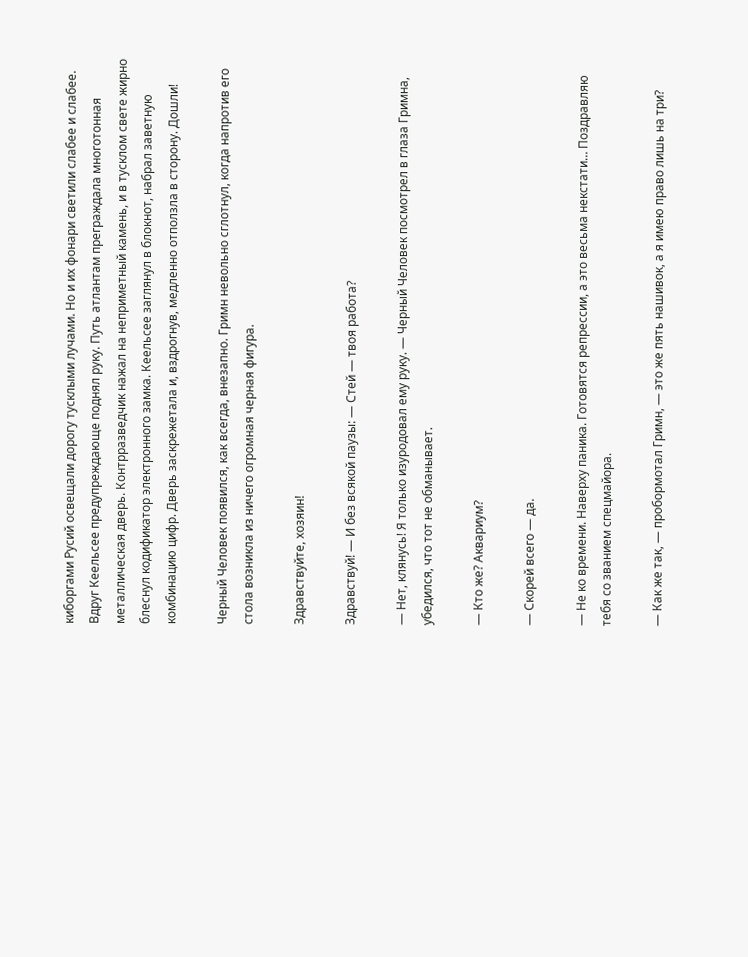киборгами Русий освещали дорогу тусклыми лучами. Но и их фонари светили слабее и слабее. Вдруг Кеельсее предупреждающе поднял руку. Путь атлантам преграждала многотонная металлическая дверь. Контрразведчик нажал на неприметный камень, и в тусклом свете жирно блеснул кодификатор электронного замка. Кеельсее заглянул в блокнот, набрал заветную комбинацию цифр. Дверь заскрежетала и, вздрогнув, медленно отползла в сторону. Дошли!

Черный Человек появился, как всегда, внезапно. Гримн невольно сглотнул, когда напротив его стола возникла из ничего огромная черная фигура.

Здравствуйте, хозяин!

Здравствуй! — И без всякой паузы: — Стей — твоя работа?

— Нет, клянусь! Я только изуродовал ему руку. — Черный Человек посмотрел в глаза Гримна, убедился, что тот не обманывает.

— Кто же? Аквариум?

— Скорей всего — да.

— Не ко времени. Наверху паника. Готовятся репрессии, а это весьма некстати… Поздравляю тебя со званием спецмайора.

— Как же так, — пробормотал Гримн, — это же пять нашивок, а я имею право лишь на три?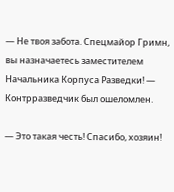— Не твоя забота. Спецмайор Гримн, вы назначаетесь заместителем Начальника Корпуса Разведки! — Контрразведчик был ошеломлен.

— Это такая честь! Спасибо, хозяин!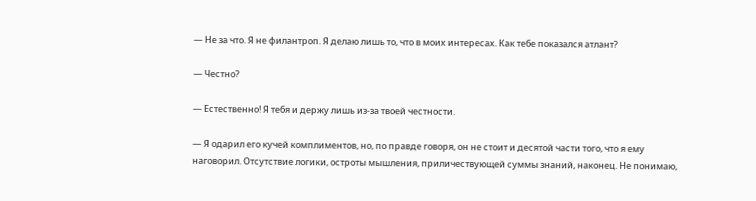— Не за что. Я не филантроп. Я делаю лишь то, что в моих интересах. Как тебе показался атлант?

— Честно?

— Естественно! Я тебя и держу лишь из-за твоей честности.

— Я одарил его кучей комплиментов, но, по правде говоря, он не стоит и десятой части того, что я ему наговорил. Отсутствие логики, остроты мышления, приличествующей суммы знаний, наконец. Не понимаю,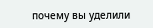почему вы уделили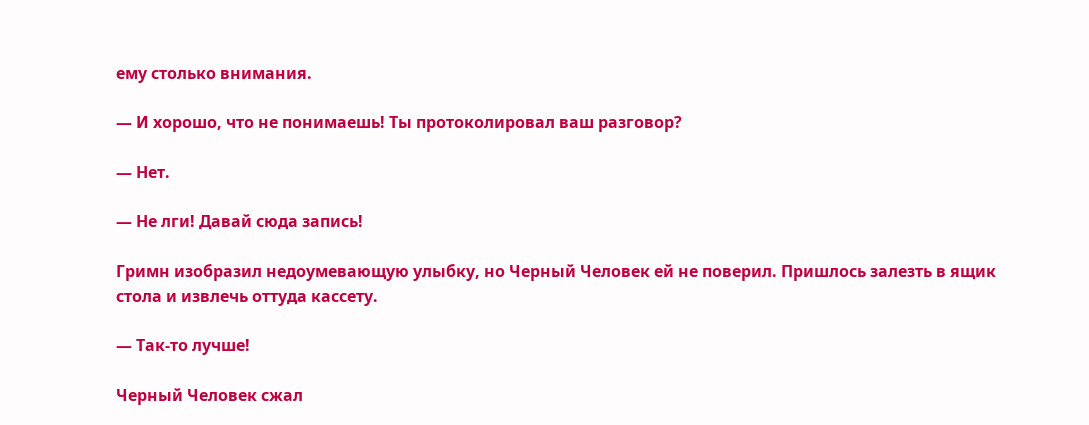ему столько внимания.

— И хорошо, что не понимаешь! Ты протоколировал ваш разговор?

— Нет.

— Не лги! Давай сюда запись!

Гримн изобразил недоумевающую улыбку, но Черный Человек ей не поверил. Пришлось залезть в ящик стола и извлечь оттуда кассету.

— Так-то лучше!

Черный Человек сжал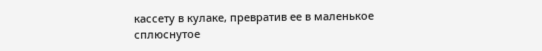кассету в кулаке, превратив ее в маленькое сплюснутое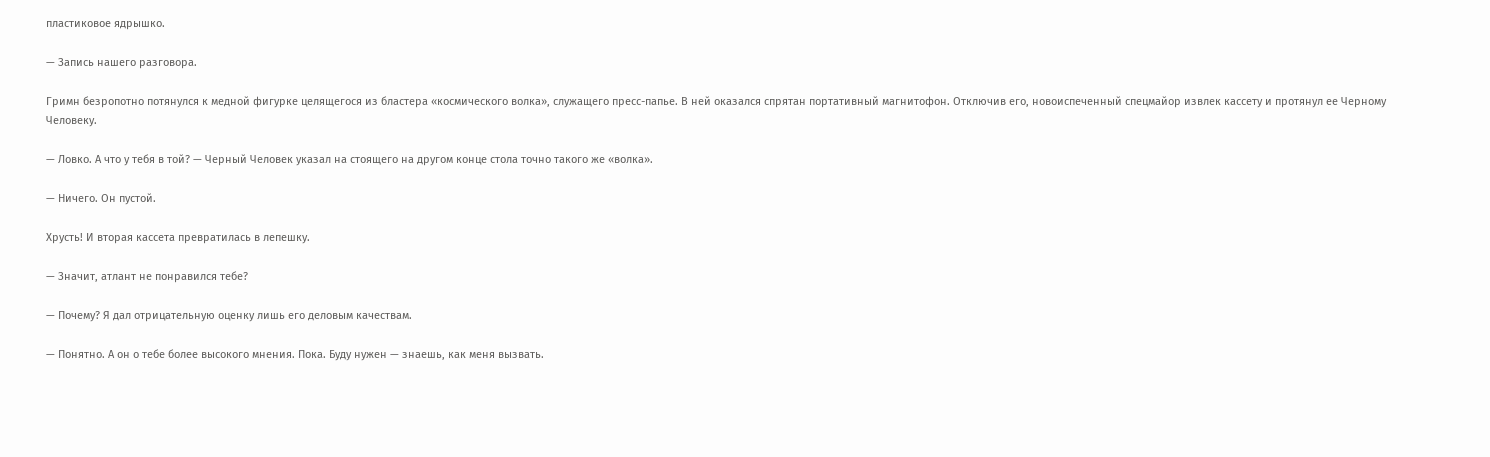пластиковое ядрышко.

— Запись нашего разговора.

Гримн безропотно потянулся к медной фигурке целящегося из бластера «космического волка», служащего пресс-папье. В ней оказался спрятан портативный магнитофон. Отключив его, новоиспеченный спецмайор извлек кассету и протянул ее Черному Человеку.

— Ловко. А что у тебя в той? — Черный Человек указал на стоящего на другом конце стола точно такого же «волка».

— Ничего. Он пустой.

Хрусть! И вторая кассета превратилась в лепешку.

— Значит, атлант не понравился тебе?

— Почему? Я дал отрицательную оценку лишь его деловым качествам.

— Понятно. А он о тебе более высокого мнения. Пока. Буду нужен — знаешь, как меня вызвать.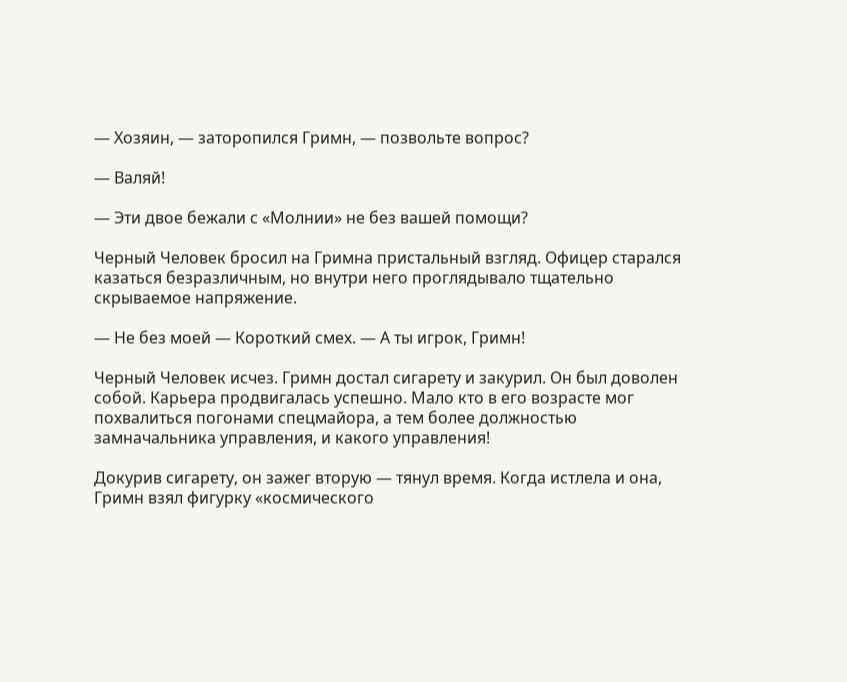— Хозяин, — заторопился Гримн, — позвольте вопрос?

— Валяй!

— Эти двое бежали с «Молнии» не без вашей помощи?

Черный Человек бросил на Гримна пристальный взгляд. Офицер старался казаться безразличным, но внутри него проглядывало тщательно скрываемое напряжение.

— Не без моей — Короткий смех. — А ты игрок, Гримн!

Черный Человек исчез. Гримн достал сигарету и закурил. Он был доволен собой. Карьера продвигалась успешно. Мало кто в его возрасте мог похвалиться погонами спецмайора, а тем более должностью замначальника управления, и какого управления!

Докурив сигарету, он зажег вторую — тянул время. Когда истлела и она, Гримн взял фигурку «космического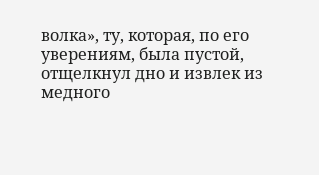волка», ту, которая, по его уверениям, была пустой, отщелкнул дно и извлек из медного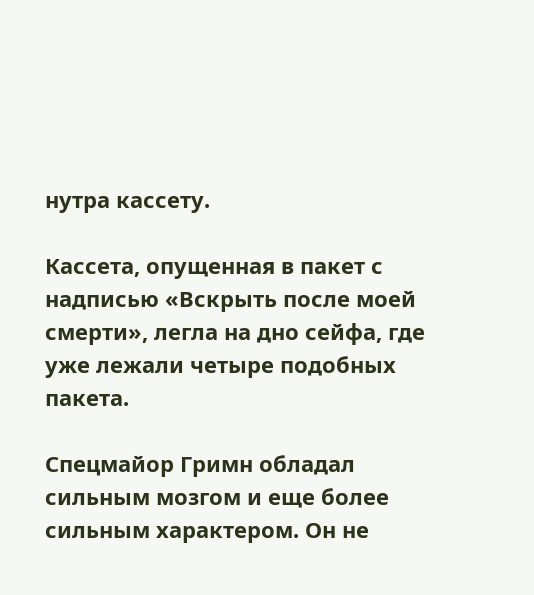нутра кассету.

Кассета, опущенная в пакет с надписью «Вскрыть после моей смерти», легла на дно сейфа, где уже лежали четыре подобных пакета.

Спецмайор Гримн обладал сильным мозгом и еще более сильным характером. Он не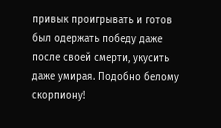привык проигрывать и готов был одержать победу даже после своей смерти, укусить даже умирая. Подобно белому скорпиону!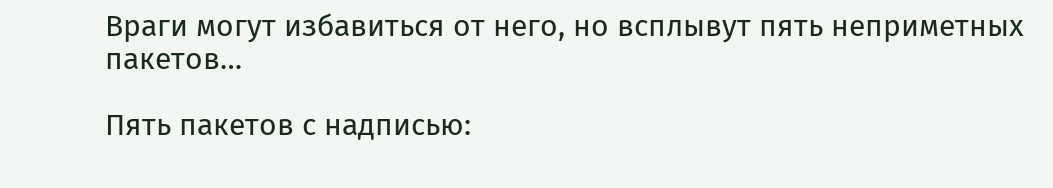Враги могут избавиться от него, но всплывут пять неприметных пакетов…

Пять пакетов с надписью: